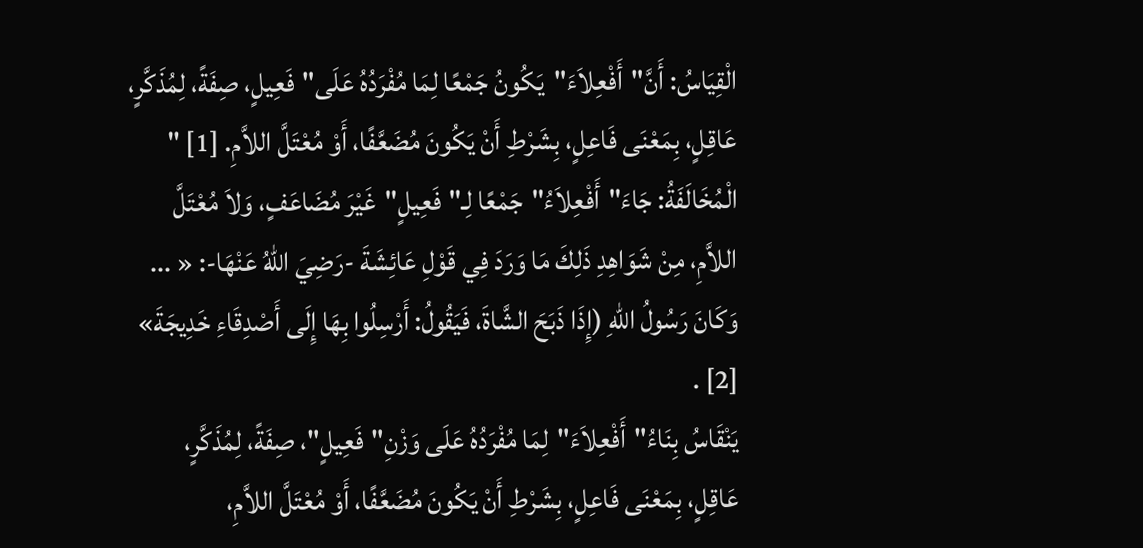الْقِيَاسُ: أَنَّ"أَفْعِلاَءَ"يَكُونُ جَمْعًا لِمَا مُفْرَدُهُ عَلَى"فَعِيلٍ، صِفَةً، لِمُذَكَّرٍ، عَاقِلٍ، بِمَعْنَى فَاعِلٍ، بِشَرْطِ أَنْ يَكُونَ مُضَعَّفًا، أَوْ مُعْتَلَّ اللاَّمِ. [1] "
الْمُخَالَفَةُ: جَاءَ"أَفْعِلاَءُ"جَمْعًا لِـ"فَعِيلٍ"غَيْرَ مُضَاعَفٍ، وَلاَ مُعْتَلَّ اللاَّمِ، مِنْ شَوَاهِدِ ذَلِكَ مَا وَرَدَ فِي قَوْلِ عَائِشَةَ -رَضِيَ اللهُ عَنْهَا-: « ... وَكَانَ رَسُولُ اللهِ (إِذَا ذَبَحَ الشَّاةَ، فَيَقُولُ: أَرْسِلُوا بِهَا إِلَى أَصْدِقَاءِ خَدِيجَةَ» [2] .
يَنْقَاسُ بِنَاءُ"أَفْعِلاَءَ"لِمَا مُفْرَدُهُ عَلَى وَزْنِ"فَعِيلٍ"، صِفَةً، لِمُذَكَّرٍ، عَاقِلٍ، بِمَعْنَى فَاعِلٍ، بِشَرْطِ أَنْ يَكُونَ مُضَعَّفًا، أَوْ مُعْتَلَّ اللاَّمِ،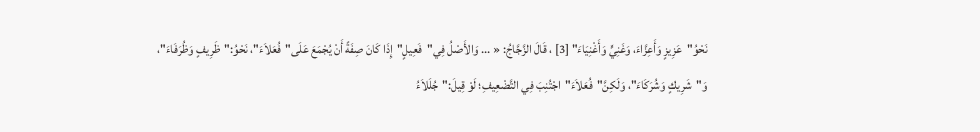نَحْوُ"عَزِيزٍ وَأَعِزَّاءَ، وَغَنِيٍّ وَأَغْنِيَاءَ" [3] ، قَالَ الزَّجَّاجُ: « ... وَالأَصْلُ فِي"فَعِيلٍ"إِذَا كَانَ صِفَةً أَنْ يُجْمَعَ عَلَى"فُعَلاَءَ"، نَحْوُ:"ظَرِيفٍ وَظُرَفَاءَ"، وَ"شَرِيكٍ وَشُرَكَاءَ"، وَلَكِنَّ"فُعَلاَءَ"اجْتُنِبَ فِي التَّضْعِيفِ؛ لَوْ قِيلَ:"جُلَلاَءُ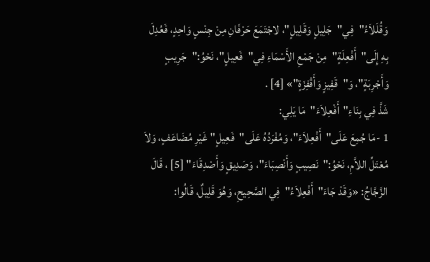وَقُلَلاَءُ"فِي"جَلِيلٍ وَقَلِيلٍ"، لاجْتَمَعَ حَرْفَانِ مِنْ جِنْسٍ وَاحِدٍ، فَعُدِلَ بِهِ إِلَى"أَفْعِلَةٍ"مِنْ جَمْعِ الأَسْمَاءِ فِي"فَعِيلٍ"، نَحْوُ:"جَرِيبٍ وَأَجْرِبَةٍ"، وَ"قَفِيزٍ وَأَقْفِزَةٍ"» [4] .
شَذَّ فِي بِنَاءِ"أَفْعِلاَءَ"مَا يَلِي:
1 -مَا جُمِعَ عَلَى"أَفْعِلاَءَ"، وَمُفْرَدُهُ عَلَى"فَعِيلٍ"غَيْرِ مُضَاعَفٍ، وَلاَ مُعْتَلِّ اللاَّمِ، نَحْوُ:"نَصِيبٍ وَأَنْصِبَاءَ"، وَصَدِيقٍ وَأَصْدِقَاءَ" [5] ، قَالَ الزَّجَّاجُ: «وَقَدْ جَاءَ"أَفْعِلاَءُ"فِي الصَّحِيحِ، وَهُوَ قَلِيلٌ، قَالُوا: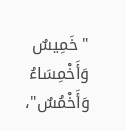"خَمِيسٌ وَأَخْمِسَاءُ وَأَخْمُسٌ"،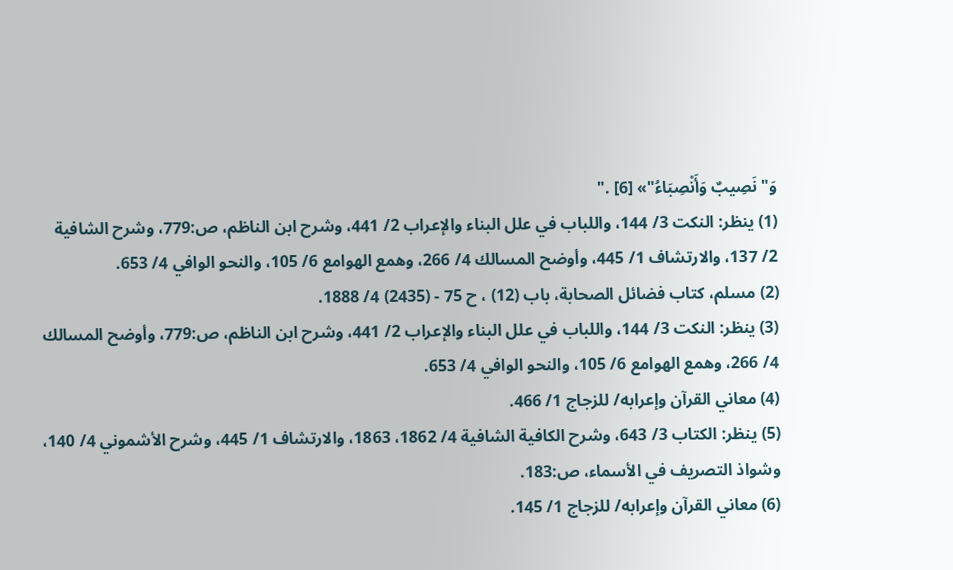وَ"نَصِيبٌ وَأَنْصِبَاءُ"» [6] ."
(1) ينظر: النكت 3/ 144، واللباب في علل البناء والإعراب 2/ 441، وشرح ابن الناظم، ص:779، وشرح الشافية 2/ 137، والارتشاف 1/ 445، وأوضح المسالك 4/ 266، وهمع الهوامع 6/ 105، والنحو الوافي 4/ 653.
(2) مسلم، كتاب فضائل الصحابة، باب (12) ، ح 75 - (2435) 4/ 1888.
(3) ينظر: النكت 3/ 144، واللباب في علل البناء والإعراب 2/ 441، وشرح ابن الناظم، ص:779، وأوضح المسالك 4/ 266، وهمع الهوامع 6/ 105، والنحو الوافي 4/ 653.
(4) معاني القرآن وإعرابه/ للزجاج 1/ 466.
(5) ينظر: الكتاب 3/ 643، وشرح الكافية الشافية 4/ 1862، 1863، والارتشاف 1/ 445، وشرح الأشموني 4/ 140، وشواذ التصريف في الأسماء، ص:183.
(6) معاني القرآن وإعرابه/ للزجاج 1/ 145.